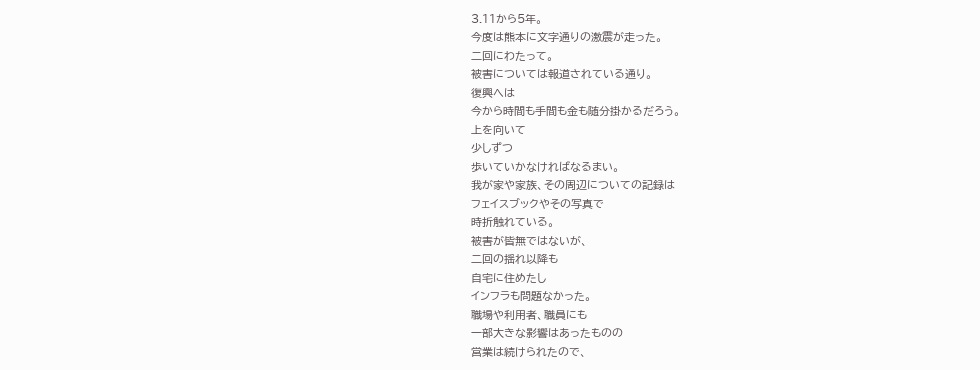3.11から5年。
今度は熊本に文字通りの激震が走った。
二回にわたって。
被害については報道されている通り。
復興へは
今から時間も手間も金も随分掛かるだろう。
上を向いて
少しずつ
歩いていかなければなるまい。
我が家や家族、その周辺についての記録は
フェイスブックやその写真で
時折触れている。
被害が皆無ではないが、
二回の揺れ以降も
自宅に住めたし
インフラも問題なかった。
職場や利用者、職員にも
一部大きな影響はあったものの
営業は続けられたので、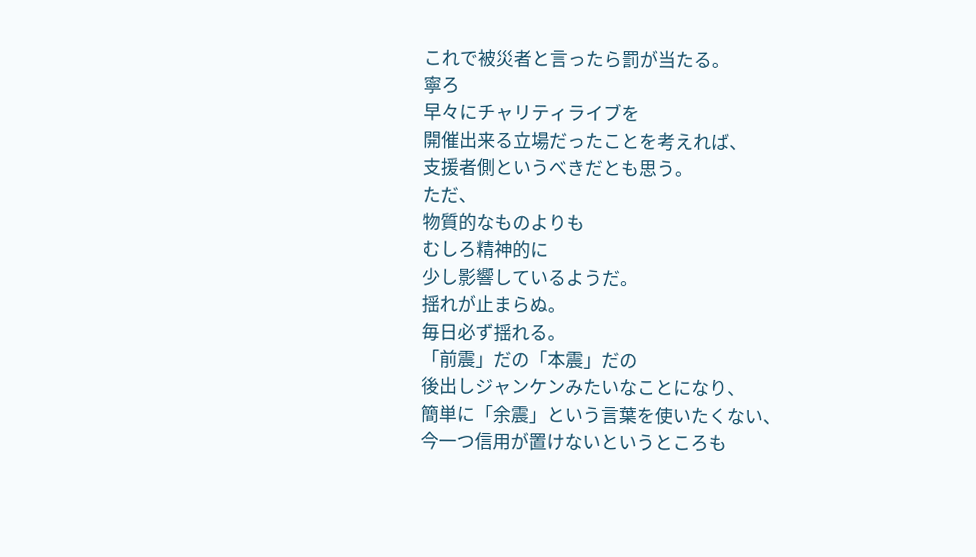これで被災者と言ったら罰が当たる。
寧ろ
早々にチャリティライブを
開催出来る立場だったことを考えれば、
支援者側というべきだとも思う。
ただ、
物質的なものよりも
むしろ精神的に
少し影響しているようだ。
揺れが止まらぬ。
毎日必ず揺れる。
「前震」だの「本震」だの
後出しジャンケンみたいなことになり、
簡単に「余震」という言葉を使いたくない、
今一つ信用が置けないというところも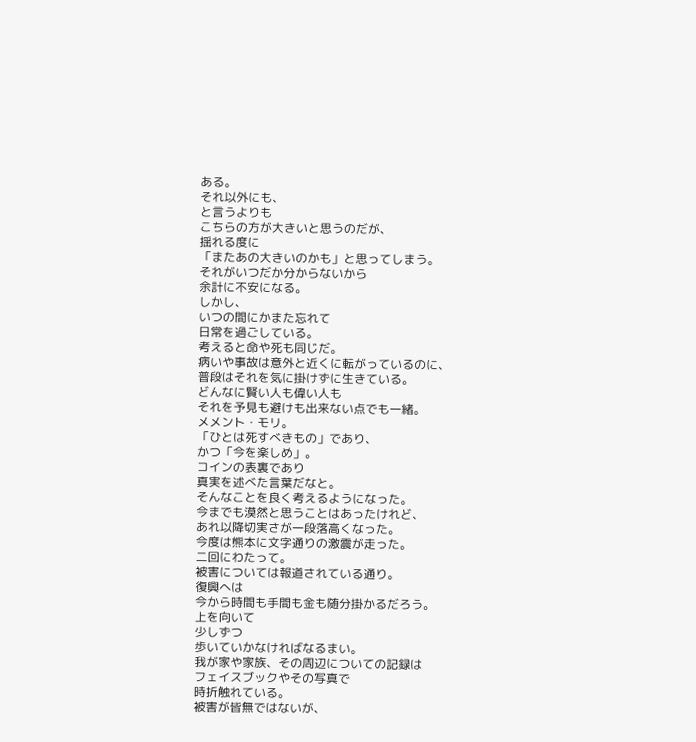ある。
それ以外にも、
と言うよりも
こちらの方が大きいと思うのだが、
揺れる度に
「またあの大きいのかも」と思ってしまう。
それがいつだか分からないから
余計に不安になる。
しかし、
いつの間にかまた忘れて
日常を過ごしている。
考えると命や死も同じだ。
病いや事故は意外と近くに転がっているのに、
普段はそれを気に掛けずに生きている。
どんなに賢い人も偉い人も
それを予見も避けも出来ない点でも一緒。
メメント・モリ。
「ひとは死すべきもの」であり、
かつ「今を楽しめ」。
コインの表裏であり
真実を述べた言葉だなと。
そんなことを良く考えるようになった。
今までも漠然と思うことはあったけれど、
あれ以降切実さが一段落高くなった。
今度は熊本に文字通りの激震が走った。
二回にわたって。
被害については報道されている通り。
復興へは
今から時間も手間も金も随分掛かるだろう。
上を向いて
少しずつ
歩いていかなければなるまい。
我が家や家族、その周辺についての記録は
フェイスブックやその写真で
時折触れている。
被害が皆無ではないが、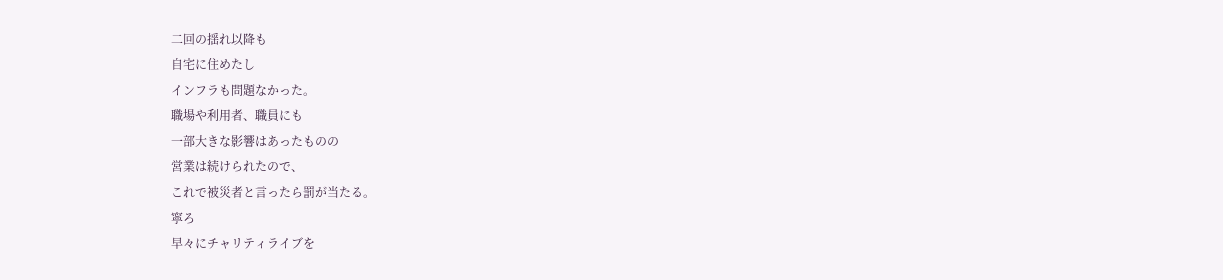二回の揺れ以降も
自宅に住めたし
インフラも問題なかった。
職場や利用者、職員にも
一部大きな影響はあったものの
営業は続けられたので、
これで被災者と言ったら罰が当たる。
寧ろ
早々にチャリティライブを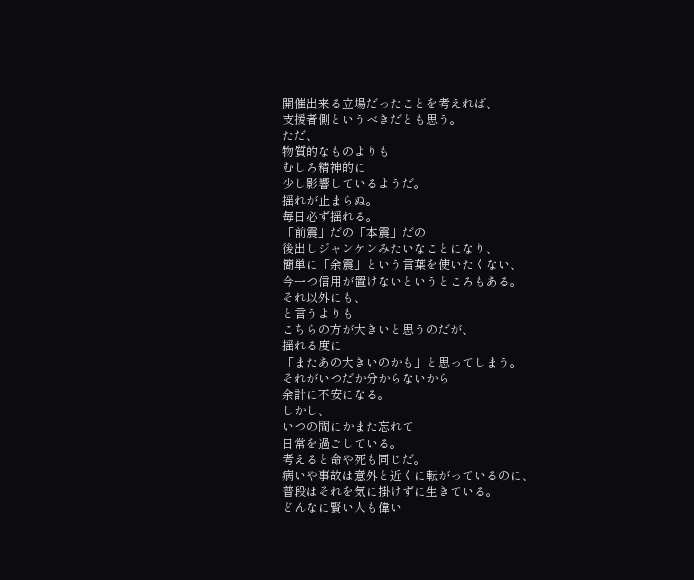開催出来る立場だったことを考えれば、
支援者側というべきだとも思う。
ただ、
物質的なものよりも
むしろ精神的に
少し影響しているようだ。
揺れが止まらぬ。
毎日必ず揺れる。
「前震」だの「本震」だの
後出しジャンケンみたいなことになり、
簡単に「余震」という言葉を使いたくない、
今一つ信用が置けないというところもある。
それ以外にも、
と言うよりも
こちらの方が大きいと思うのだが、
揺れる度に
「またあの大きいのかも」と思ってしまう。
それがいつだか分からないから
余計に不安になる。
しかし、
いつの間にかまた忘れて
日常を過ごしている。
考えると命や死も同じだ。
病いや事故は意外と近くに転がっているのに、
普段はそれを気に掛けずに生きている。
どんなに賢い人も偉い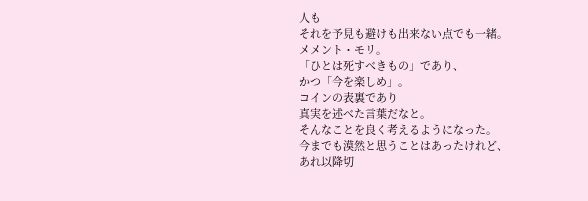人も
それを予見も避けも出来ない点でも一緒。
メメント・モリ。
「ひとは死すべきもの」であり、
かつ「今を楽しめ」。
コインの表裏であり
真実を述べた言葉だなと。
そんなことを良く考えるようになった。
今までも漠然と思うことはあったけれど、
あれ以降切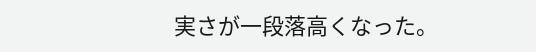実さが一段落高くなった。